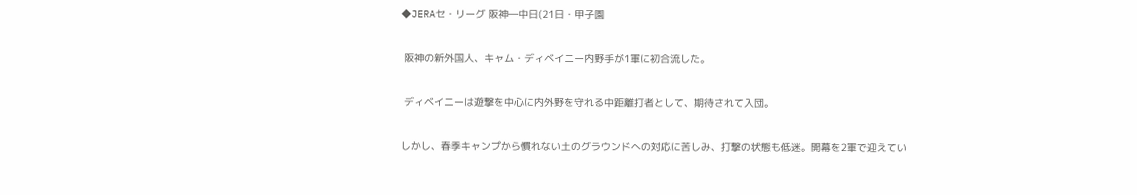◆JERAセ・リーグ 阪神―中日(21日・甲子園

 阪神の新外国人、キャム・ディベイニー内野手が1軍に初合流した。

 ディベイニーは遊撃を中心に内外野を守れる中距離打者として、期待されて入団。

しかし、春季キャンプから慣れない土のグラウンドへの対応に苦しみ、打撃の状態も低迷。開幕を2軍で迎えてい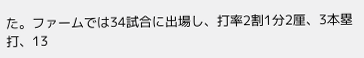た。ファームでは34試合に出場し、打率2割1分2厘、3本塁打、13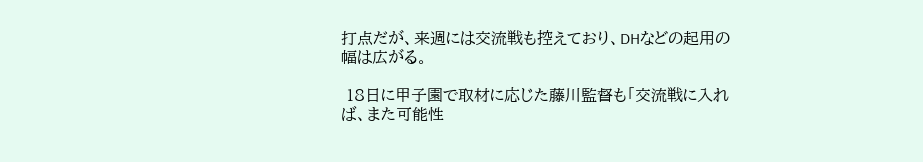打点だが、来週には交流戦も控えており、DHなどの起用の幅は広がる。

 18日に甲子園で取材に応じた藤川監督も「交流戦に入れば、また可能性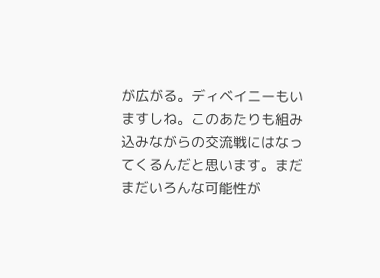が広がる。ディベイニーもいますしね。このあたりも組み込みながらの交流戦にはなってくるんだと思います。まだまだいろんな可能性が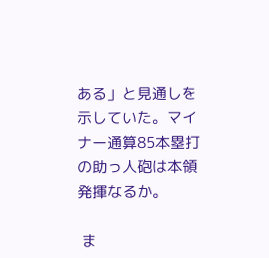ある」と見通しを示していた。マイナー通算85本塁打の助っ人砲は本領発揮なるか。

 ま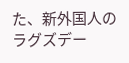た、新外国人のラグズデー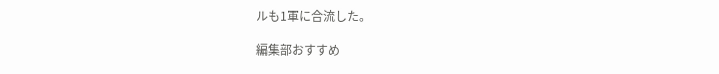ルも1軍に合流した。

編集部おすすめ